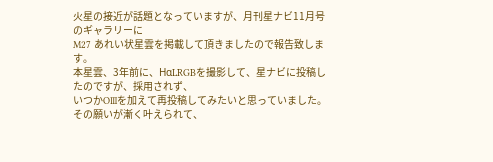火星の接近が話題となっていますが、月刊星ナビ11月号のギャラリーに
M27 あれい状星雲を掲載して頂きましたので報告致します。
本星雲、3年前に、HαLRGBを撮影して、星ナビに投稿したのですが、採用されず、
いつかOⅢを加えて再投稿してみたいと思っていました。
その願いが漸く叶えられて、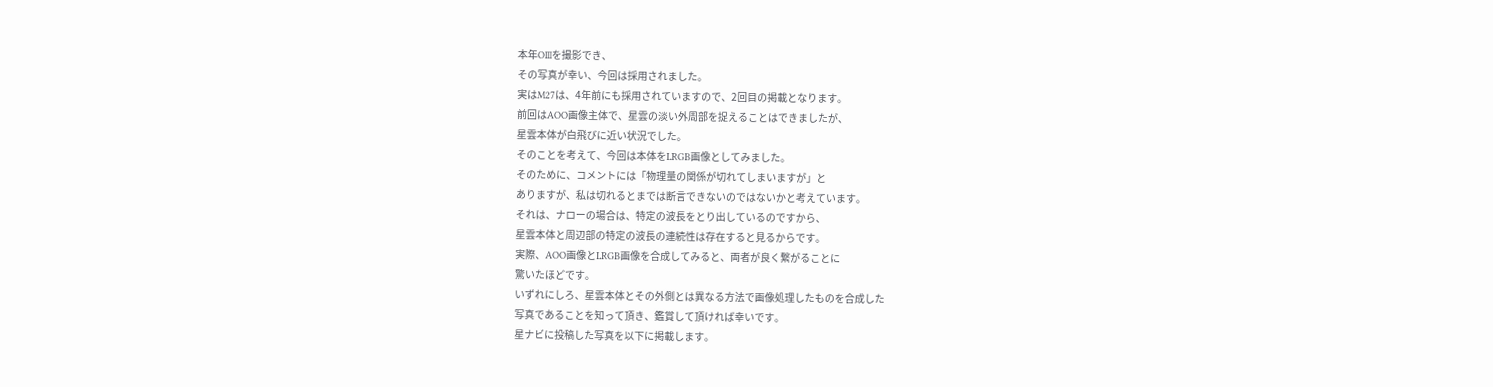本年OⅢを撮影でき、
その写真が幸い、今回は採用されました。
実はM27は、4年前にも採用されていますので、2回目の掲載となります。
前回はAOO画像主体で、星雲の淡い外周部を捉えることはできましたが、
星雲本体が白飛びに近い状況でした。
そのことを考えて、今回は本体をLRGB画像としてみました。
そのために、コメントには「物理量の関係が切れてしまいますが」と
ありますが、私は切れるとまでは断言できないのではないかと考えています。
それは、ナローの場合は、特定の波長をとり出しているのですから、
星雲本体と周辺部の特定の波長の連続性は存在すると見るからです。
実際、AOO画像とLRGB画像を合成してみると、両者が良く繋がることに
驚いたほどです。
いずれにしろ、星雲本体とその外側とは異なる方法で画像処理したものを合成した
写真であることを知って頂き、鑑賞して頂ければ幸いです。
星ナビに投稿した写真を以下に掲載します。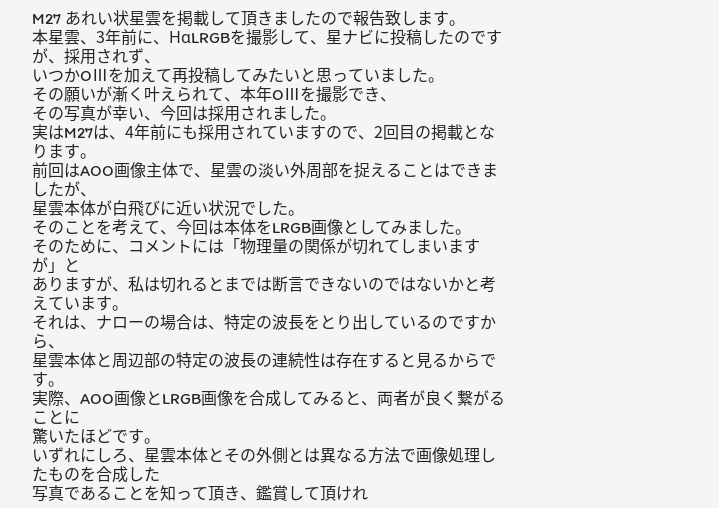M27 あれい状星雲を掲載して頂きましたので報告致します。
本星雲、3年前に、HαLRGBを撮影して、星ナビに投稿したのですが、採用されず、
いつかOⅢを加えて再投稿してみたいと思っていました。
その願いが漸く叶えられて、本年OⅢを撮影でき、
その写真が幸い、今回は採用されました。
実はM27は、4年前にも採用されていますので、2回目の掲載となります。
前回はAOO画像主体で、星雲の淡い外周部を捉えることはできましたが、
星雲本体が白飛びに近い状況でした。
そのことを考えて、今回は本体をLRGB画像としてみました。
そのために、コメントには「物理量の関係が切れてしまいますが」と
ありますが、私は切れるとまでは断言できないのではないかと考えています。
それは、ナローの場合は、特定の波長をとり出しているのですから、
星雲本体と周辺部の特定の波長の連続性は存在すると見るからです。
実際、AOO画像とLRGB画像を合成してみると、両者が良く繋がることに
驚いたほどです。
いずれにしろ、星雲本体とその外側とは異なる方法で画像処理したものを合成した
写真であることを知って頂き、鑑賞して頂けれ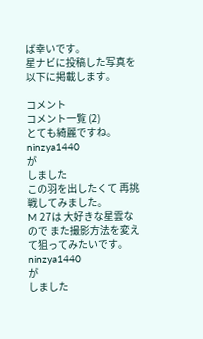ば幸いです。
星ナビに投稿した写真を以下に掲載します。

コメント
コメント一覧 (2)
とても綺麗ですね。
ninzya1440
が
しました
この羽を出したくて 再挑戦してみました。
M 27は 大好きな星雲なので また撮影方法を変えて狙ってみたいです。
ninzya1440
が
しました